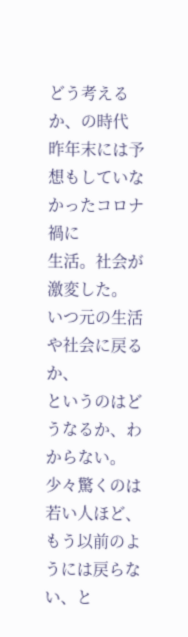どう考えるか、の時代
昨年末には予想もしていなかったコロナ禍に
生活。社会が激変した。
いつ元の生活や社会に戻るか、
というのはどうなるか、わからない。
少々驚くのは若い人ほど、
もう以前のようには戻らない、と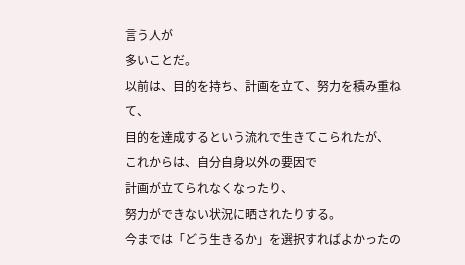言う人が
多いことだ。
以前は、目的を持ち、計画を立て、努力を積み重ねて、
目的を達成するという流れで生きてこられたが、
これからは、自分自身以外の要因で
計画が立てられなくなったり、
努力ができない状況に晒されたりする。
今までは「どう生きるか」を選択すればよかったの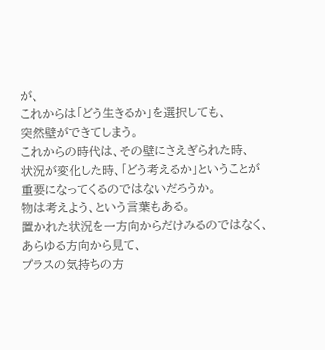が、
これからは「どう生きるか」を選択しても、
突然壁ができてしまう。
これからの時代は、その壁にさえぎられた時、
状況が変化した時、「どう考えるか」ということが
重要になってくるのではないだろうか。
物は考えよう、という言葉もある。
置かれた状況を一方向からだけみるのではなく、
あらゆる方向から見て、
プラスの気持ちの方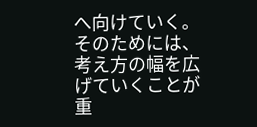へ向けていく。
そのためには、考え方の幅を広げていくことが
重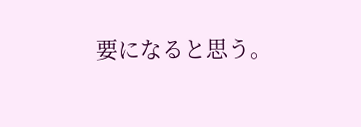要になると思う。